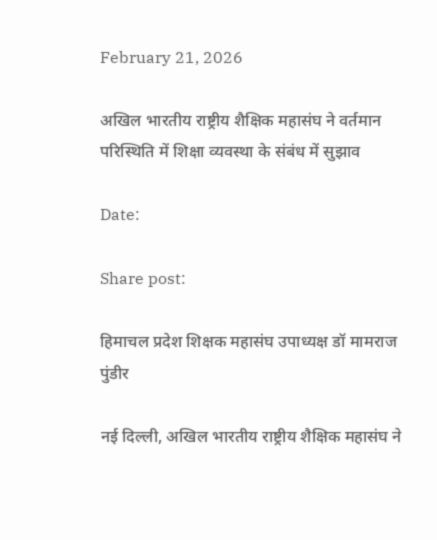February 21, 2026

अखिल भारतीय राष्ट्रीय शैक्षिक महासंघ ने वर्तमान परिस्थिति में शिक्षा व्यवस्था के संबंध में सुझाव

Date:

Share post:

हिमाचल प्रदेश शिक्षक महासंघ उपाध्यक्ष डॉ मामराज पुंडीर

नई दिल्ली, अखिल भारतीय राष्ट्रीय शैक्षिक महासंघ ने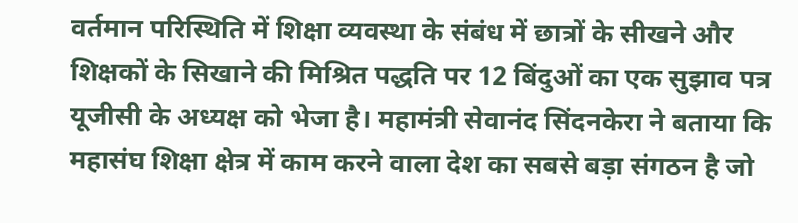वर्तमान परिस्थिति में शिक्षा व्यवस्था के संबंध में छात्रों के सीखने और शिक्षकों के सिखाने की मिश्रित पद्धति पर 12 बिंदुओं का एक सुझाव पत्र यूजीसी के अध्यक्ष को भेजा है। महामंत्री सेवानंद सिंदनकेरा ने बताया कि महासंघ शिक्षा क्षेत्र में काम करने वाला देश का सबसे बड़ा संगठन है जो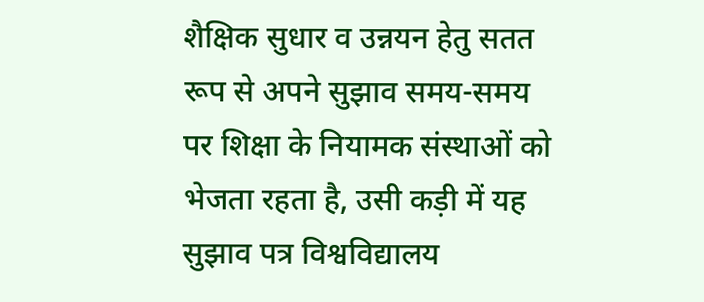शैक्षिक सुधार व उन्नयन हेतु सतत रूप से अपने सुझाव समय-समय पर शिक्षा के नियामक संस्थाओं को भेजता रहता है, उसी कड़ी में यह सुझाव पत्र विश्वविद्यालय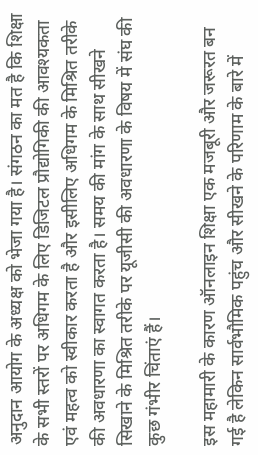अनुदान आयोग के अध्यक्ष को भेजा गया है। संगठन का मत है कि शिक्षा के सभी स्तरों पर अधिगम के लिए डिजिटल प्रौद्योगिकी की आवश्यकता एवं महत्व को स्वीकार करता है और इसीलिए अधिगम के मिश्रित तरीके की अवधारणा का स्वागत करता है। समय की मांग के साथ सीखने सिखाने के मिश्रित तरीके पर यूजीसी की अवधारणा के विषय में संघ की कुछ गंभीर चिंताएं हैं।

इस महामारी के कारण ऑनलाइन शिक्षा एक मजबूरी और जरूरत बन गई है लेकिन सार्वभौमिक पहुंच और सीखने के परिणाम के बारे में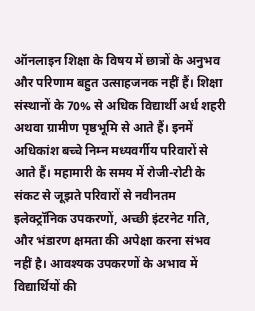ऑनलाइन शिक्षा के विषय में छात्रों के अनुभव और परिणाम बहुत उत्साहजनक नहीं हैं। शिक्षा संस्थानों के 70% से अधिक विद्यार्थी अर्ध शहरी अथवा ग्रामीण पृष्ठभूमि से आते हैं। इनमें अधिकांश बच्चे निम्न मध्यवर्गीय परिवारों से आते हैं। महामारी के समय में रोजी-रोटी के संकट से जूझते परिवारों से नवीनतम इलेक्ट्रॉनिक उपकरणों, अच्छी इंटरनेट गति, और भंडारण क्षमता की अपेक्षा करना संभव नहीं है। आवश्यक उपकरणों के अभाव में विद्यार्थियों की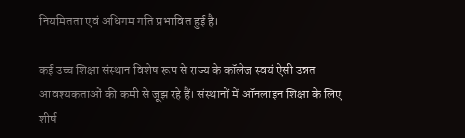नियमितता एवं अधिगम गति प्रभावित हुई है।

कई उच्च शिक्षा संस्थान विशेष रूप से राज्य के कॉलेज स्वयं ऐसी उन्नत आवश्यकताओं की कमी से जूझ रहे हैं। संस्थानों में ऑनलाइन शिक्षा के लिए शीर्ष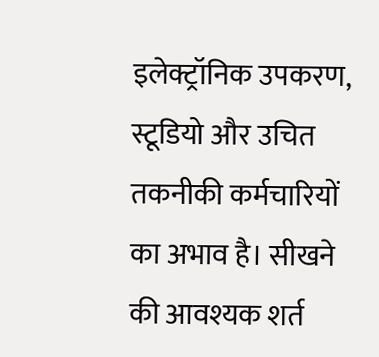इलेक्ट्रॉनिक उपकरण, स्टूडियो और उचित तकनीकी कर्मचारियों का अभाव है। सीखने की आवश्यक शर्त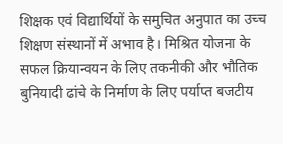शिक्षक एवं विद्यार्थियों के समुचित अनुपात का उच्च शिक्षण संस्थानों में अभाव है। मिश्रित योजना के सफल क्रियान्वयन के लिए तकनीकी और भौतिक बुनियादी ढांचे के निर्माण के लिए पर्याप्त बजटीय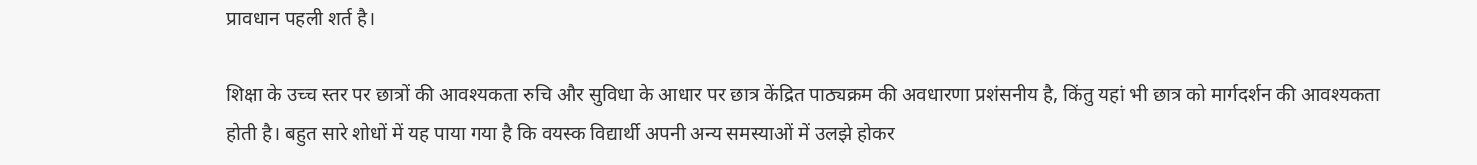प्रावधान पहली शर्त है।

शिक्षा के उच्च स्तर पर छात्रों की आवश्यकता रुचि और सुविधा के आधार पर छात्र केंद्रित पाठ्यक्रम की अवधारणा प्रशंसनीय है, किंतु यहां भी छात्र को मार्गदर्शन की आवश्यकता होती है। बहुत सारे शोधों में यह पाया गया है कि वयस्क विद्यार्थी अपनी अन्य समस्याओं में उलझे होकर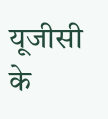यूजीसी के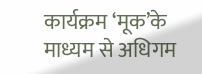कार्यक्रम ‘मूक’के माध्यम से अधिगम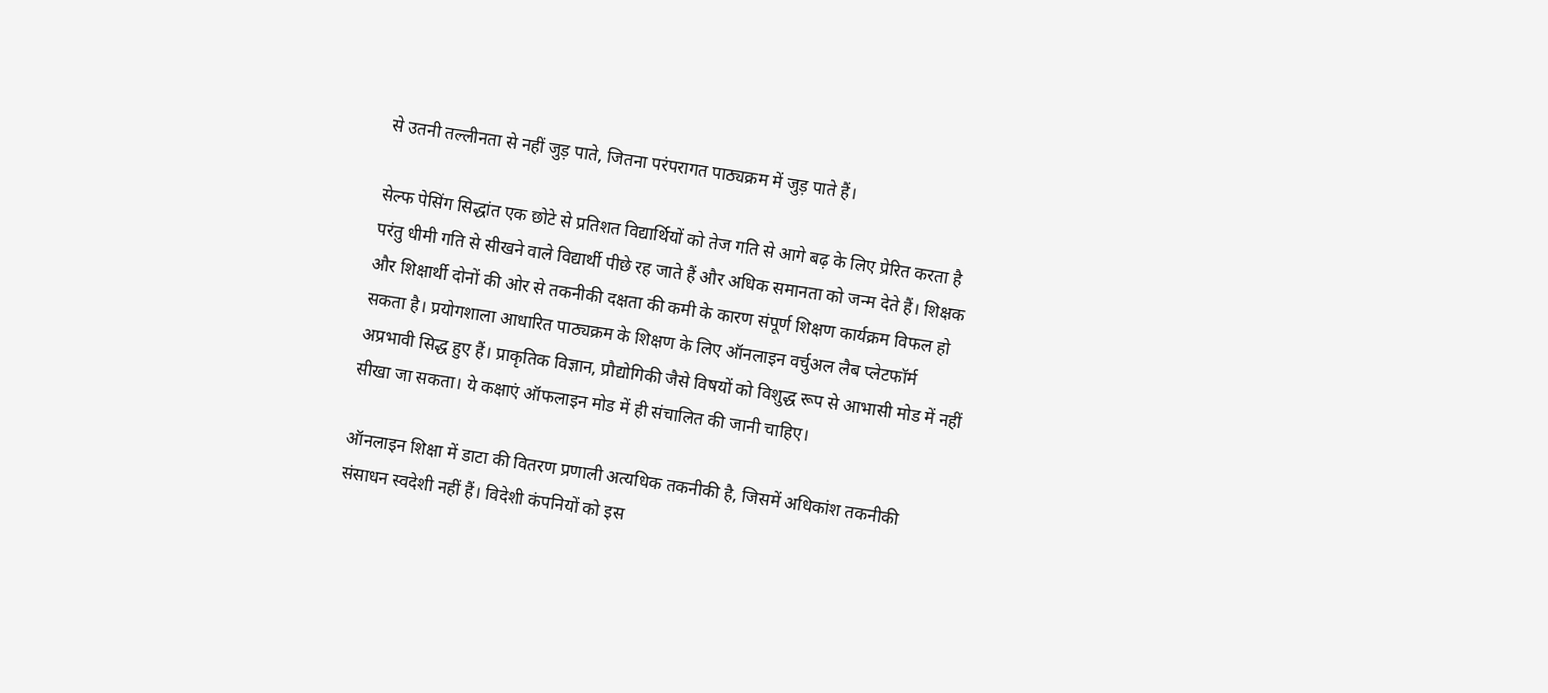से उतनी तल्लीनता से नहीं जुड़ पाते, जितना परंपरागत पाठ्यक्रम में जुड़ पाते हैं।

सेल्फ पेसिंग सिद्धांत एक छोटे से प्रतिशत विद्यार्थियों को तेज गति से आगे बढ़ के लिए प्रेरित करता है परंतु धीमी गति से सीखने वाले विद्यार्थी पीछे रह जाते हैं और अधिक समानता को जन्म देते हैं। शिक्षक और शिक्षार्थी दोनों की ओर से तकनीकी दक्षता की कमी के कारण संपूर्ण शिक्षण कार्यक्रम विफल हो सकता है। प्रयोगशाला आधारित पाठ्यक्रम के शिक्षण के लिए ऑनलाइन वर्चुअल लैब प्लेटफॉर्म अप्रभावी सिद्ध हुए हैं। प्राकृतिक विज्ञान, प्रौद्योगिकी जैसे विषयों को विशुद्ध रूप से आभासी मोड में नहीं सीखा जा सकता। ये कक्षाएं ऑफलाइन मोड में ही संचालित की जानी चाहिए।

ऑनलाइन शिक्षा में डाटा की वितरण प्रणाली अत्यधिक तकनीकी है, जिसमें अधिकांश तकनीकी संसाधन स्वदेशी नहीं हैं। विदेशी कंपनियों को इस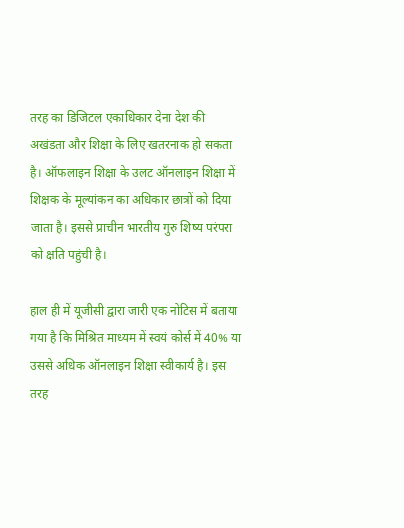तरह का डिजिटल एकाधिकार देना देश की अखंडता और शिक्षा के लिए खतरनाक हो सकता है। ऑफलाइन शिक्षा के उलट ऑनलाइन शिक्षा में शिक्षक के मूल्यांकन का अधिकार छात्रों को दिया जाता है। इससे प्राचीन भारतीय गुरु शिष्य परंपरा को क्षति पहुंची है।

हाल ही में यूजीसी द्वारा जारी एक नोटिस में बताया गया है कि मिश्रित माध्यम में स्वयं कोर्स में 40% या उससे अधिक ऑनलाइन शिक्षा स्वीकार्य है। इस तरह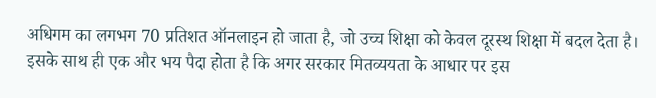अधिगम का लगभग 70 प्रतिशत ऑनलाइन हो जाता है, जो उच्च शिक्षा को केवल दूरस्थ शिक्षा में बदल देता है। इसके साथ ही एक और भय पैदा होता है कि अगर सरकार मितव्ययता के आधार पर इस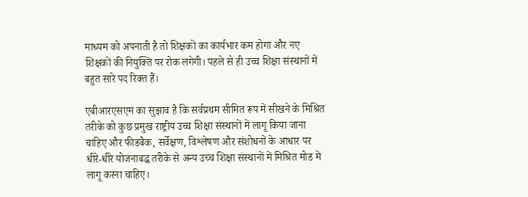माध्यम को अपनाती है तो शिक्षकों का कार्यभार कम होगा और नए शिक्षकों की नियुक्ति पर रोक लगेगी। पहले से ही उच्च शिक्षा संस्थानों में बहुत सारे पद रिक्त हैं।

एबीआरएसएम का सुझाव है कि सर्वप्रथम सीमित रूप में सीखने के मिश्रित तरीके को कुछ प्रमुख राष्ट्रीय उच्च शिक्षा संस्थानों में लागू किया जाना चाहिए और फीडबैक, सर्वेक्षण, विश्लेषण और संशोधनों के आधार पर धीरे-धीरे योजनाबद्ध तरीके से अन्य उच्च शिक्षा संस्थानों में मिश्रित मोड में लागू करना चाहिए।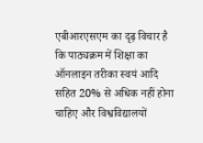एबीआरएसएम का दृढ़ विचार है कि पाठ्यक्रम में शिक्षा का ऑनलाइन तरीका स्वयं आदि सहित 20% से अधिक नहीं होना चाहिए और विश्वविद्यालयों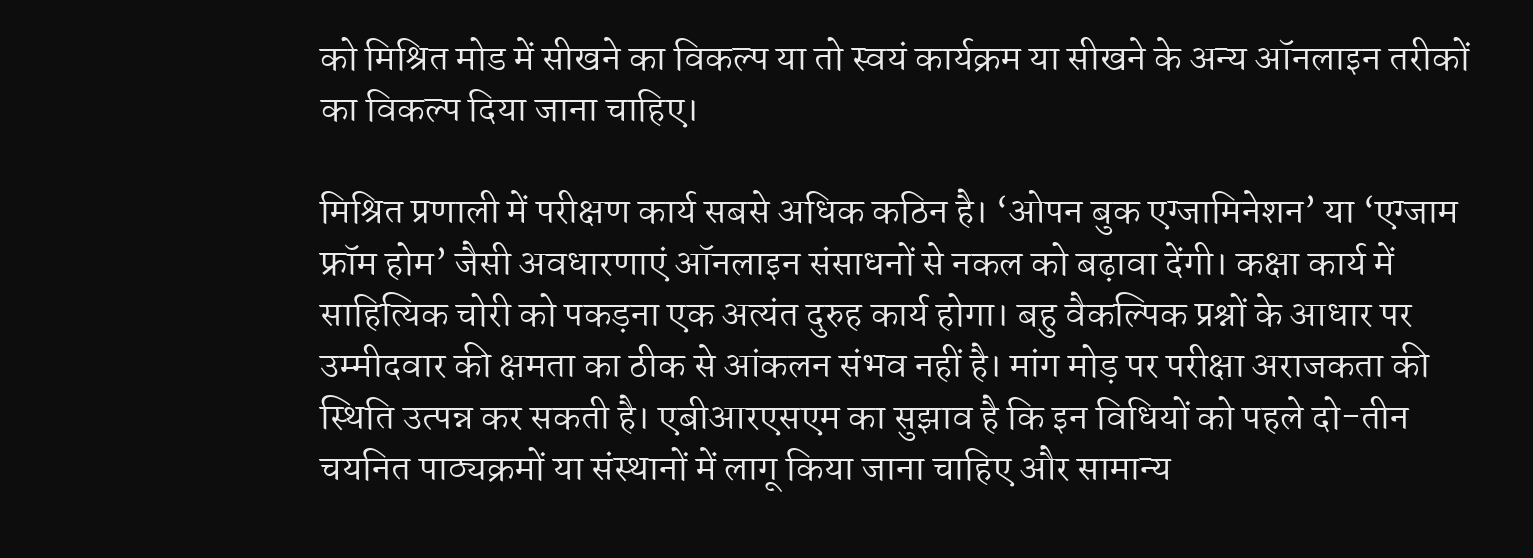को मिश्रित मोड में सीखने का विकल्प या तो स्वयं कार्यक्रम या सीखने के अन्य ऑनलाइन तरीकों का विकल्प दिया जाना चाहिए।

मिश्रित प्रणाली में परीक्षण कार्य सबसे अधिक कठिन है। ‘ओपन बुक एग्जामिनेशन’ या ‘एग्जाम फ्रॉम होम’ जैसी अवधारणाएं ऑनलाइन संसाधनों से नकल को बढ़ावा देंगी। कक्षा कार्य में साहित्यिक चोरी को पकड़ना एक अत्यंत दुरुह कार्य होगा। बहु वैकल्पिक प्रश्नों के आधार पर उम्मीदवार की क्षमता का ठीक से आंकलन संभव नहीं है। मांग मोड़ पर परीक्षा अराजकता की स्थिति उत्पन्न कर सकती है। एबीआरएसएम का सुझाव है कि इन विधियों को पहले दो-तीन चयनित पाठ्यक्रमों या संस्थानों में लागू किया जाना चाहिए और सामान्य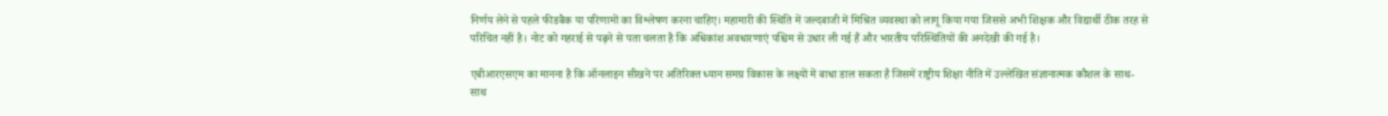निर्णय लेने से पहले फीडबैक या परिणामों का विश्लेषण करना चाहिए। महामारी की स्थिति में जल्दबाजी में मिश्रित व्यवस्था को लागू किया गया जिससे अभी शिक्षक और विद्यार्थी ठीक तरह से परिचित नहीं है। नोट को गहराई से पढ़ने से पता चलता है कि अधिकांश अवधारणाएं पश्चिम से उधार ली गई हैं और भारतीय परिस्थितियों की अनदेखी की गई है।

एबीआरएसएम का मानना है कि ऑनलाइन सीखने पर अतिरिक्त ध्यान समग्र विकास के लक्ष्यों में बाधा डाल सकता है जिसमें राष्ट्रीय शिक्षा नीति में उल्लेखित संज्ञानात्मक कौशल के साथ-साथ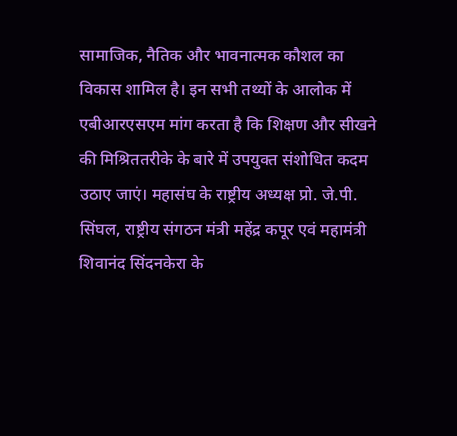सामाजिक, नैतिक और भावनात्मक कौशल का विकास शामिल है। इन सभी तथ्यों के आलोक में एबीआरएसएम मांग करता है कि शिक्षण और सीखने की मिश्रिततरीके के बारे में उपयुक्त संशोधित कदम उठाए जाएं। महासंघ के राष्ट्रीय अध्यक्ष प्रो. जे.पी. सिंघल, राष्ट्रीय संगठन मंत्री महेंद्र कपूर एवं महामंत्री शिवानंद सिंदनकेरा के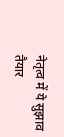नेतृत्व में ये सुझाव तैयार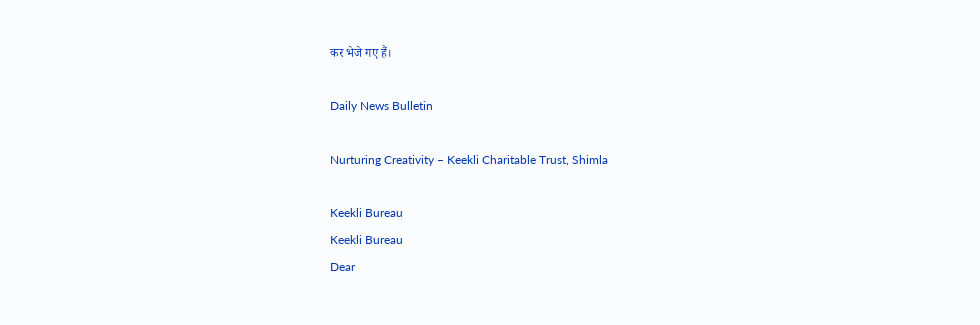कर भेजे गए हैं।

Daily News Bulletin

Nurturing Creativity – Keekli Charitable Trust, Shimla

Keekli Bureau
Keekli Bureau
Dear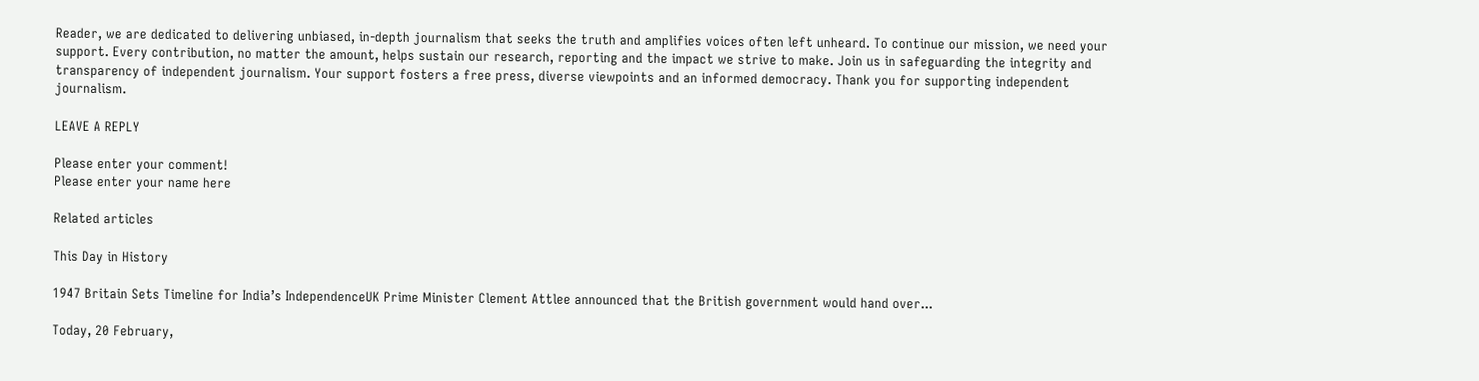Reader, we are dedicated to delivering unbiased, in-depth journalism that seeks the truth and amplifies voices often left unheard. To continue our mission, we need your support. Every contribution, no matter the amount, helps sustain our research, reporting and the impact we strive to make. Join us in safeguarding the integrity and transparency of independent journalism. Your support fosters a free press, diverse viewpoints and an informed democracy. Thank you for supporting independent journalism.

LEAVE A REPLY

Please enter your comment!
Please enter your name here

Related articles

This Day in History

1947 Britain Sets Timeline for India’s IndependenceUK Prime Minister Clement Attlee announced that the British government would hand over...

Today, 20 February,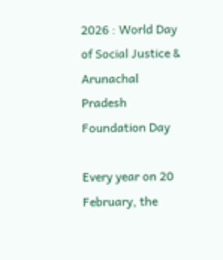2026 : World Day of Social Justice & Arunachal Pradesh Foundation Day

Every year on 20 February, the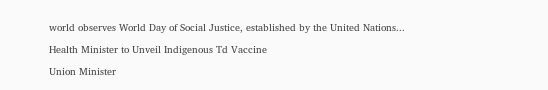world observes World Day of Social Justice, established by the United Nations...

Health Minister to Unveil Indigenous Td Vaccine

Union Minister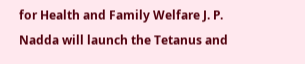for Health and Family Welfare J. P. Nadda will launch the Tetanus and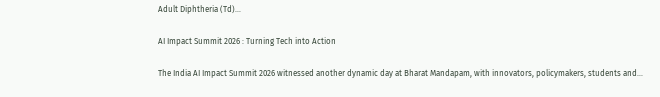Adult Diphtheria (Td)...

AI Impact Summit 2026 : Turning Tech into Action

The India AI Impact Summit 2026 witnessed another dynamic day at Bharat Mandapam, with innovators, policymakers, students and...